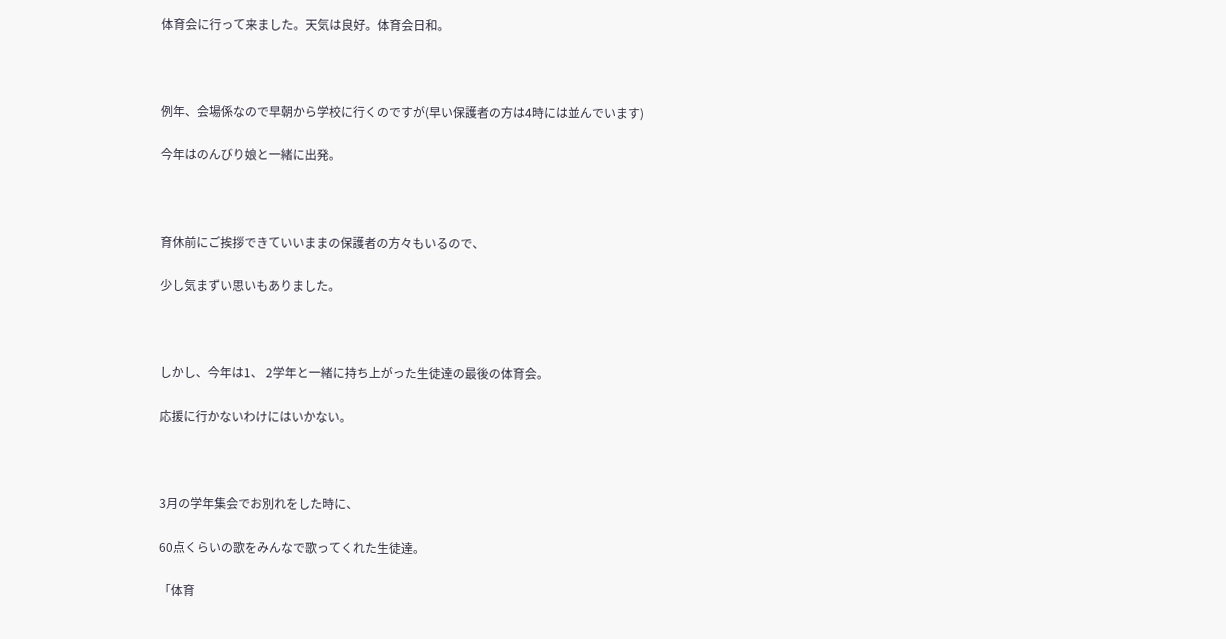体育会に行って来ました。天気は良好。体育会日和。



例年、会場係なので早朝から学校に行くのですが(早い保護者の方は4時には並んでいます)

今年はのんびり娘と一緒に出発。



育休前にご挨拶できていいままの保護者の方々もいるので、

少し気まずい思いもありました。



しかし、今年は1、 2学年と一緒に持ち上がった生徒達の最後の体育会。

応援に行かないわけにはいかない。



3月の学年集会でお別れをした時に、

60点くらいの歌をみんなで歌ってくれた生徒達。

「体育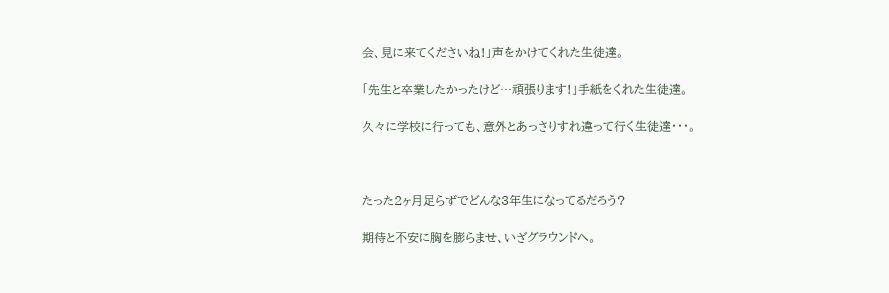会、見に来てくださいね!」声をかけてくれた生徒達。

「先生と卒業したかったけど…頑張ります!」手紙をくれた生徒達。

久々に学校に行っても、意外とあっさりすれ違って行く生徒達・・・。



たった2ヶ月足らずでどんな3年生になってるだろう?

期待と不安に胸を膨らませ、いざグラウンドへ。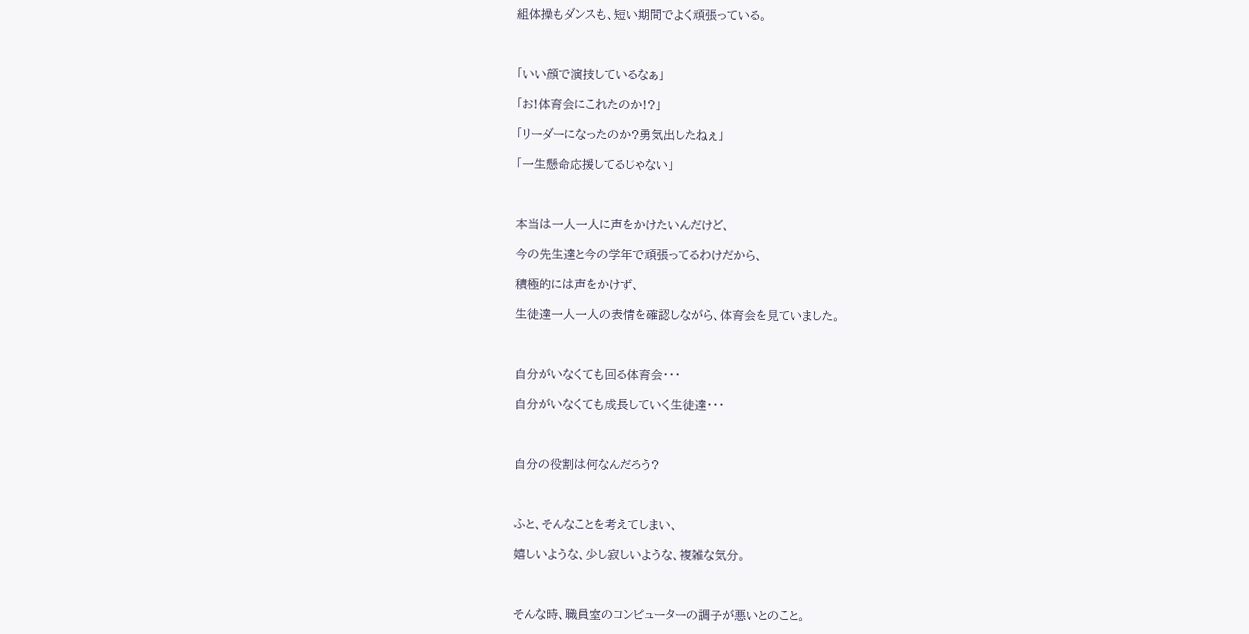組体操もダンスも、短い期間でよく頑張っている。



「いい顔で演技しているなぁ」

「お!体育会にこれたのか!?」

「リーダーになったのか?勇気出したねぇ」

「一生懸命応援してるじゃない」



本当は一人一人に声をかけたいんだけど、

今の先生達と今の学年で頑張ってるわけだから、

積極的には声をかけず、

生徒達一人一人の表情を確認しながら、体育会を見ていました。



自分がいなくても回る体育会・・・

自分がいなくても成長していく生徒達・・・



自分の役割は何なんだろう?



ふと、そんなことを考えてしまい、

嬉しいような、少し寂しいような、複雑な気分。



そんな時、職員室のコンピューターの調子が悪いとのこと。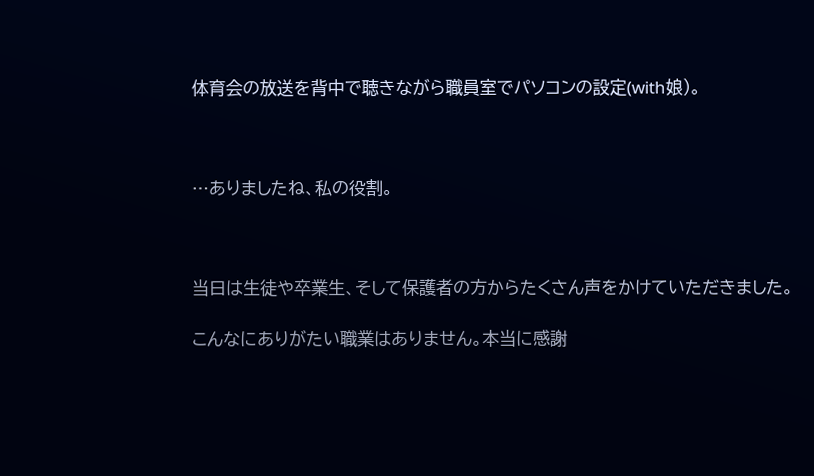体育会の放送を背中で聴きながら職員室でパソコンの設定(with娘)。



…ありましたね、私の役割。



当日は生徒や卒業生、そして保護者の方からたくさん声をかけていただきました。

こんなにありがたい職業はありません。本当に感謝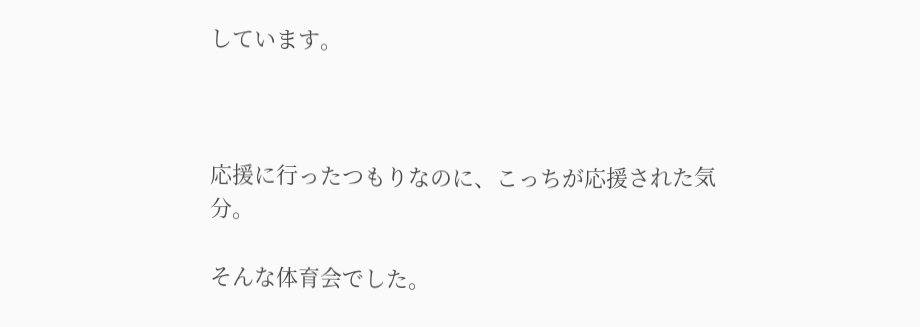しています。



応援に行ったつもりなのに、こっちが応援された気分。

そんな体育会でした。